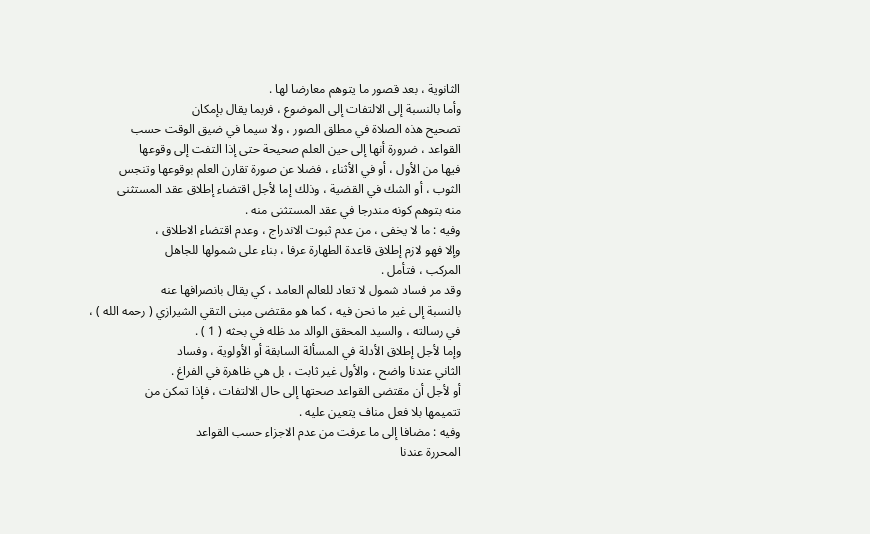الثانوية ، بعد قصور ما يتوهم معارضا لها .
وأما بالنسبة إلى الالتفات إلى الموضوع ، فربما يقال بإمكان
تصحيح هذه الصلاة في مطلق الصور ، ولا سيما في ضيق الوقت حسب
القواعد ، ضرورة أنها إلى حين العلم صحيحة حتى إذا التفت إلى وقوعها
فيها من الأول ، أو في الأثناء ، فضلا عن صورة تقارن العلم بوقوعها وتنجس
الثوب ، أو الشك في القضية ، وذلك إما لأجل اقتضاء إطلاق عقد المستثنى
منه بتوهم كونه مندرجا في عقد المستثنى منه .
وفيه : ما لا يخفى ، من عدم ثبوت الاندراج ، وعدم اقتضاء الاطلاق ،
وإلا فهو لازم إطلاق قاعدة الطهارة عرفا ، بناء على شمولها للجاهل
المركب ، فتأمل .
وقد مر فساد شمول لا تعاد للعالم العامد ، كي يقال بانصرافها عنه
بالنسبة إلى غير ما نحن فيه ، كما هو مقتضى مبنى التقي الشيرازي ( رحمه الله ) ،
في رسالته ، والسيد المحقق الوالد مد ظله في بحثه ( 1 ) .
وإما لأجل إطلاق الأدلة في المسألة السابقة أو الأولوية ، وفساد
الثاني عندنا واضح ، والأول غير ثابت ، بل هي ظاهرة في الفراغ .
أو لأجل أن مقتضى القواعد صحتها إلى حال الالتفات ، فإذا تمكن من
تتميمها بلا فعل مناف يتعين عليه .
وفيه : مضافا إلى ما عرفت من عدم الاجزاء حسب القواعد
المحررة عندنا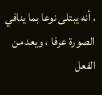، أنه يبتلى نوعا بما ينافي الصورة عرفا ، ويعد من الفعل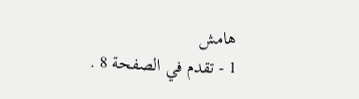هامش
1 - تقدم في الصفحة 8 .